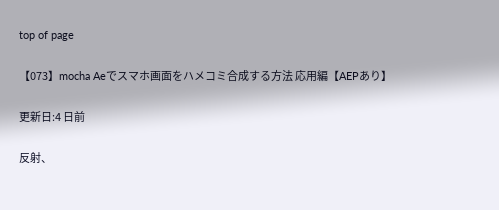top of page

【073】mocha Aeでスマホ画面をハメコミ合成する方法 応用編【AEPあり】

更新日:4 日前

反射、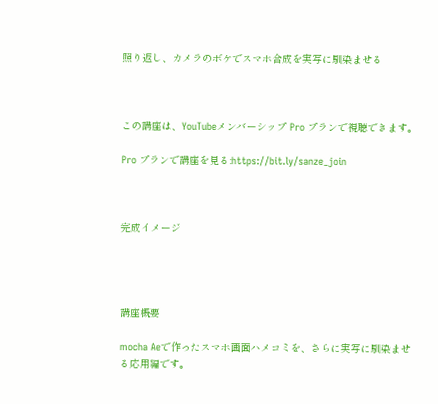照り返し、カメラのボケでスマホ合成を実写に馴染ませる



この講座は、YouTubeメンバーシップ Pro プランで視聴できます。

Pro プランで講座を見る:https://bit.ly/sanze_join



完成イメージ




講座概要

mocha Aeで作ったスマホ画面ハメコミを、さらに実写に馴染ませる応用編です。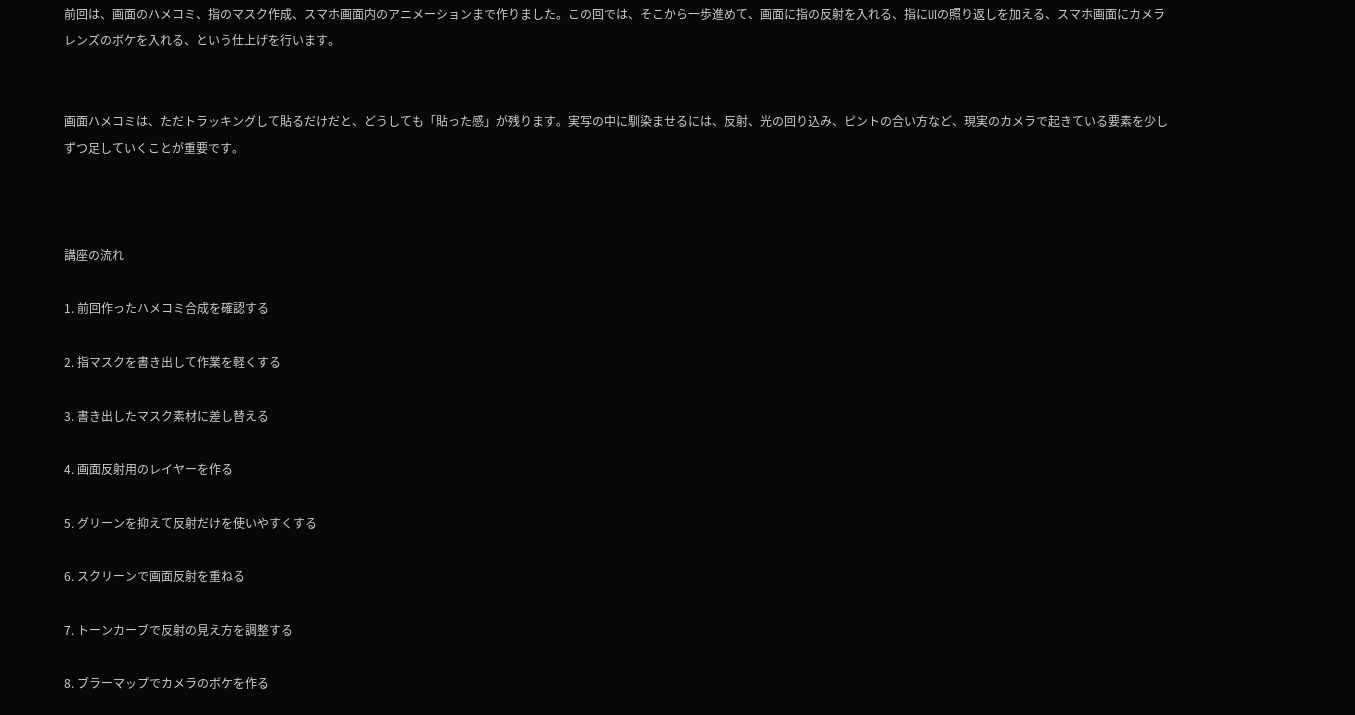前回は、画面のハメコミ、指のマスク作成、スマホ画面内のアニメーションまで作りました。この回では、そこから一歩進めて、画面に指の反射を入れる、指にUIの照り返しを加える、スマホ画面にカメラレンズのボケを入れる、という仕上げを行います。


画面ハメコミは、ただトラッキングして貼るだけだと、どうしても「貼った感」が残ります。実写の中に馴染ませるには、反射、光の回り込み、ピントの合い方など、現実のカメラで起きている要素を少しずつ足していくことが重要です。



講座の流れ

1. 前回作ったハメコミ合成を確認する

2. 指マスクを書き出して作業を軽くする

3. 書き出したマスク素材に差し替える

4. 画面反射用のレイヤーを作る

5. グリーンを抑えて反射だけを使いやすくする

6. スクリーンで画面反射を重ねる

7. トーンカーブで反射の見え方を調整する

8. ブラーマップでカメラのボケを作る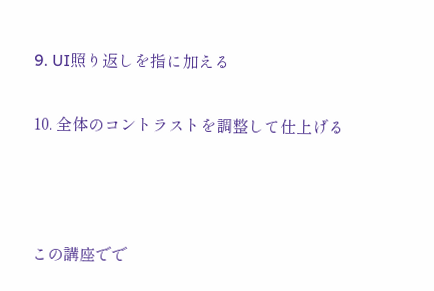9. UI照り返しを指に加える

10. 全体のコントラストを調整して仕上げる



この講座でで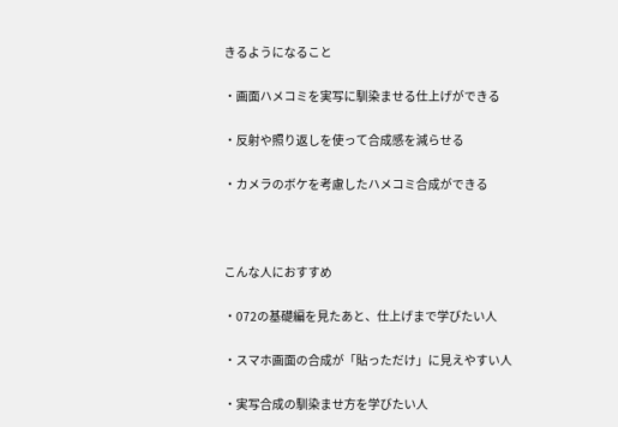きるようになること

・画面ハメコミを実写に馴染ませる仕上げができる

・反射や照り返しを使って合成感を減らせる

・カメラのボケを考慮したハメコミ合成ができる



こんな人におすすめ

・072の基礎編を見たあと、仕上げまで学びたい人

・スマホ画面の合成が「貼っただけ」に見えやすい人

・実写合成の馴染ませ方を学びたい人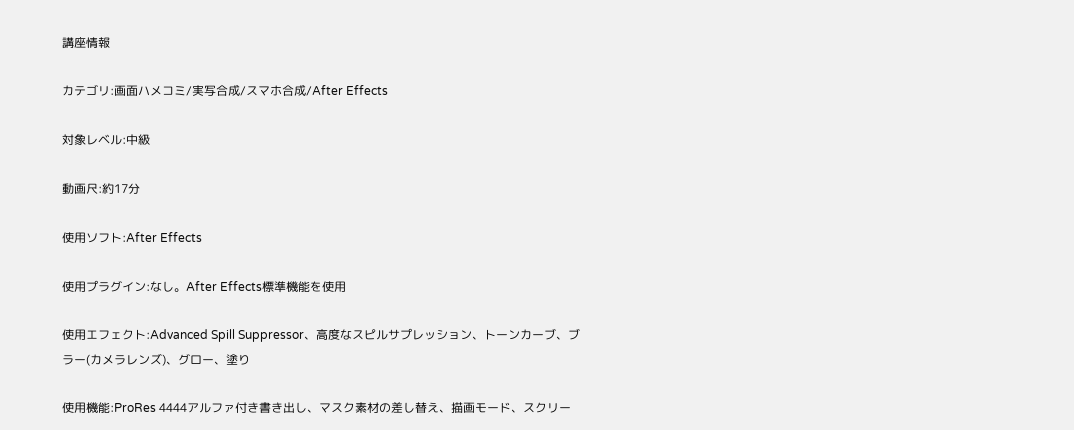講座情報

カテゴリ:画面ハメコミ/実写合成/スマホ合成/After Effects

対象レベル:中級

動画尺:約17分

使用ソフト:After Effects

使用プラグイン:なし。After Effects標準機能を使用

使用エフェクト:Advanced Spill Suppressor、高度なスピルサプレッション、トーンカーブ、ブラー(カメラレンズ)、グロー、塗り

使用機能:ProRes 4444アルファ付き書き出し、マスク素材の差し替え、描画モード、スクリー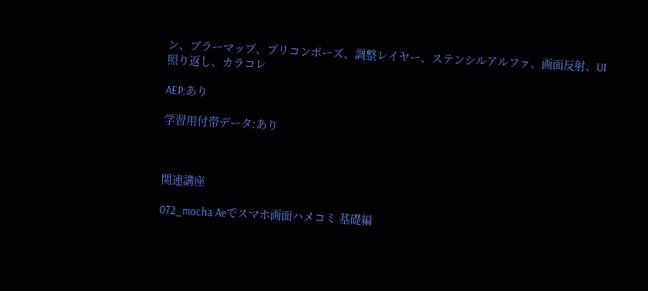ン、ブラーマップ、プリコンポーズ、調整レイヤー、ステンシルアルファ、画面反射、UI照り返し、カラコレ

AEP:あり

学習用付帯データ:あり



関連講座

072_mocha Aeでスマホ画面ハメコミ 基礎編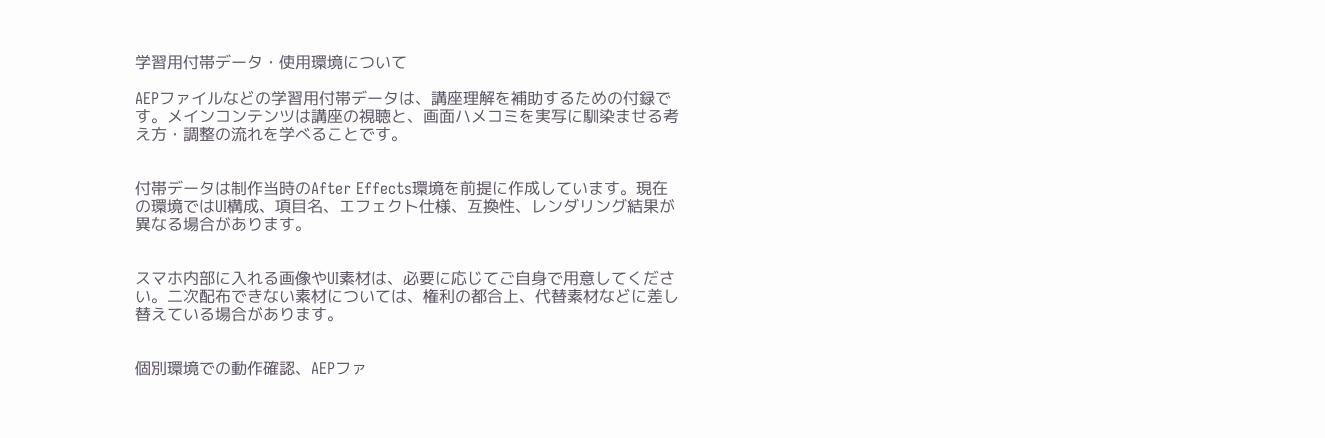学習用付帯データ・使用環境について

AEPファイルなどの学習用付帯データは、講座理解を補助するための付録です。メインコンテンツは講座の視聴と、画面ハメコミを実写に馴染ませる考え方・調整の流れを学べることです。


付帯データは制作当時のAfter Effects環境を前提に作成しています。現在の環境ではUI構成、項目名、エフェクト仕様、互換性、レンダリング結果が異なる場合があります。


スマホ内部に入れる画像やUI素材は、必要に応じてご自身で用意してください。二次配布できない素材については、権利の都合上、代替素材などに差し替えている場合があります。


個別環境での動作確認、AEPファ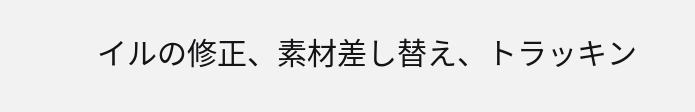イルの修正、素材差し替え、トラッキン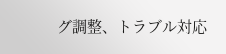グ調整、トラブル対応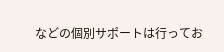などの個別サポートは行ってお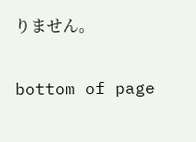りません。

bottom of page